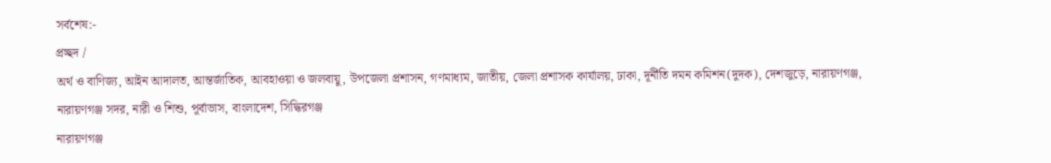সর্বশেষ:-
প্রচ্ছদ /
অর্থ ও বাণিজ্য, আইন আদালত, আন্তর্জাতিক, আবহাওয়া ও জলবায়ু, উপজেলা প্রশাসন, গণমাধ্যম, জাতীয়, জেলা প্রশাসক কার্যালয়, ঢাকা, দূর্নীতি দমন কমিশন(দুদক), দেশজুড়ে, নারায়ণগঞ্জ, নারায়ণগঞ্জ সদর, নারী ও শিশু, পূর্বাভাস, বাংলাদেশ, সিদ্ধিরগঞ্জ
নারায়ণগঞ্জ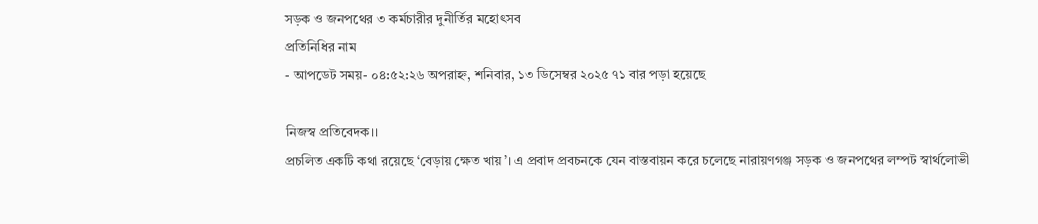সড়ক ও জনপথের ৩ কর্মচারীর দুনীর্তির মহোৎসব
প্রতিনিধির নাম
- আপডেট সময়- ০৪:৫২:২৬ অপরাহ্ন, শনিবার, ১৩ ডিসেম্বর ২০২৫ ৭১ বার পড়া হয়েছে

নিজস্ব প্রতিবেদক।।
প্রচলিত একটি কথা রয়েছে ‘বেড়ায় ক্ষেত খায়’। এ প্রবাদ প্রবচনকে যেন বাস্তবায়ন করে চলেছে নারায়ণগঞ্জ সড়ক ও জনপথের লম্পট স্বার্থলোভী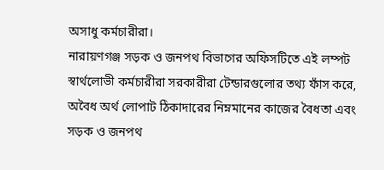অসাধু কর্মচারীরা।
নারায়ণগঞ্জ সড়ক ও জনপথ বিভাগের অফিসটিতে এই লম্পট স্বার্থলোভী কর্মচারীরা সরকারীরা টেন্ডারগুলোর তথ্য ফাঁস করে, অবৈধ অর্থ লোপাট ঠিকাদারের নিম্নমানের কাজের বৈধতা এবং সড়ক ও জনপথ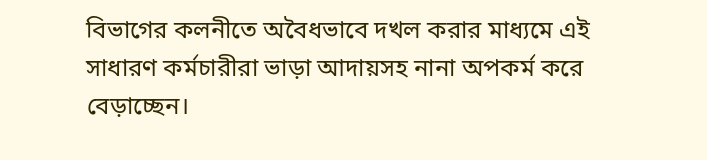বিভাগের কলনীতে অবৈধভাবে দখল করার মাধ্যমে এই সাধারণ কর্মচারীরা ভাড়া আদায়সহ নানা অপকর্ম করে বেড়াচ্ছেন।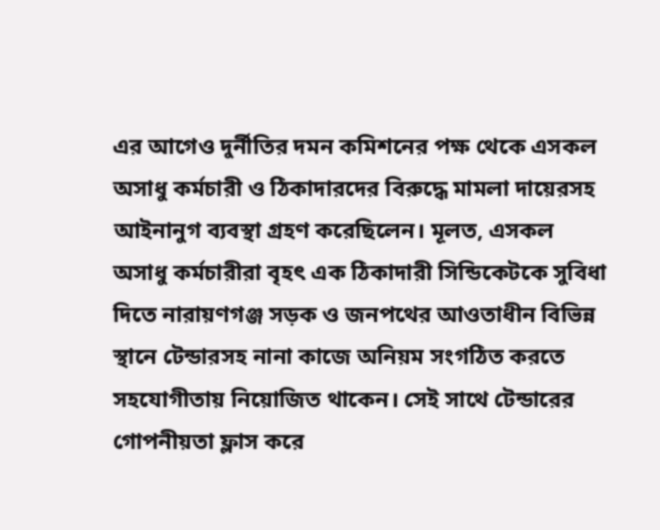এর আগেও দুর্নীতির দমন কমিশনের পক্ষ থেকে এসকল অসাধু কর্মচারী ও ঠিকাদারদের বিরুদ্ধে মামলা দায়েরসহ আইনানুগ ব্যবস্থা গ্রহণ করেছিলেন। মূলত, এসকল অসাধু কর্মচারীরা বৃহৎ এক ঠিকাদারী সিন্ডিকেটকে সুবিধা দিতে নারায়ণগঞ্জ সড়ক ও জনপথের আওতাধীন বিভিন্ন স্থানে টেন্ডারসহ নানা কাজে অনিয়ম সংগঠিত করতে সহযোগীতায় নিয়োজিত থাকেন। সেই সাথে টেন্ডারের গোপনীয়তা ফ্লাস করে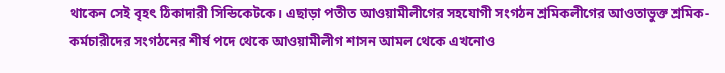থাকেন সেই বৃহৎ ঠিকাদারী সিন্ডিকেটকে। এছাড়া পতীত আওয়ামীলীগের সহযোগী সংগঠন শ্রমিকলীগের আওতাভুক্ত শ্রমিক-কর্মচারীদের সংগঠনের শীর্ষ পদে থেকে আওয়ামীলীগ শাসন আমল থেকে এখনোও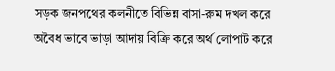সড়ক জনপথের কলনীতে বিভিন্ন বাসা-রুম দখল করে অবৈধ ভাবে ভাড়া আদায় বিক্রি করে অর্থ লোপাট করে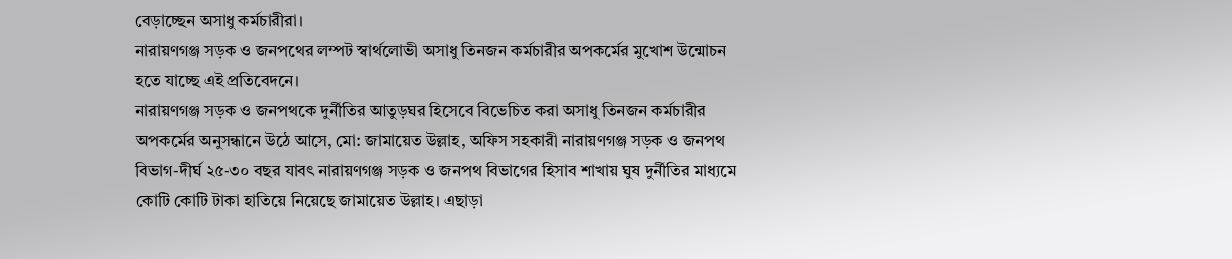বেড়াচ্ছেন অসাধু কর্মচারীরা।
নারায়ণগঞ্জ সড়ক ও জনপথের লম্পট স্বার্থলোভী অসাধু তিনজন কর্মচারীর অপকর্মের মুখোশ উন্মোচন হতে যাচ্ছে এই প্রতিবেদনে।
নারায়ণগঞ্জ সড়ক ও জনপথকে দুর্নীতির আতুড়ঘর হিসেবে বিভেচিত করা অসাধু তিনজন কর্মচারীর অপকর্মের অনুসন্ধানে উঠে আসে, মো: জামায়েত উল্লাহ, অফিস সহকারী নারায়ণগঞ্জ সড়ক ও জনপথ বিভাগ-দীর্ঘ ২৫-৩০ বছর যাবৎ নারায়ণগঞ্জ সড়ক ও জনপথ বিভাগের হিসাব শাখায় ঘুষ দুর্নীতির মাধ্যমে কোটি কোটি টাকা হাতিয়ে নিয়েছে জামায়েত উল্লাহ। এছাড়া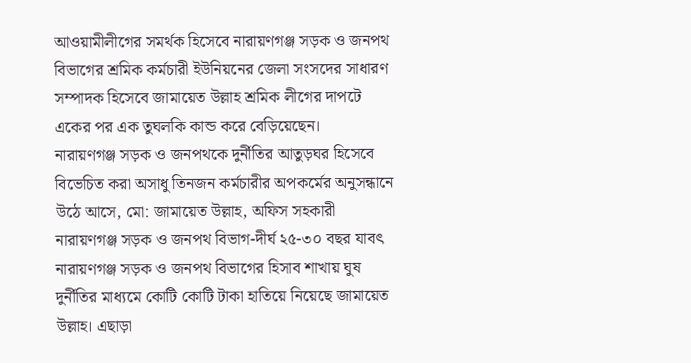আওয়ামীলীগের সমর্থক হিসেবে নারায়ণগঞ্জ সড়ক ও জনপথ বিভাগের শ্রমিক কর্মচারী ইউনিয়নের জেলা সংসদের সাধারণ সম্পাদক হিসেবে জামায়েত উল্লাহ শ্রমিক লীগের দাপটে একের পর এক তুঘলকি কান্ড করে বেড়িয়েছেন।
নারায়ণগঞ্জ সড়ক ও জনপথকে দুর্নীতির আতুড়ঘর হিসেবে বিভেচিত করা অসাধু তিনজন কর্মচারীর অপকর্মের অনুসন্ধানে উঠে আসে, মো: জামায়েত উল্লাহ, অফিস সহকারী নারায়ণগঞ্জ সড়ক ও জনপথ বিভাগ-দীর্ঘ ২৫-৩০ বছর যাবৎ নারায়ণগঞ্জ সড়ক ও জনপথ বিভাগের হিসাব শাখায় ঘুষ দুর্নীতির মাধ্যমে কোটি কোটি টাকা হাতিয়ে নিয়েছে জামায়েত উল্লাহ। এছাড়া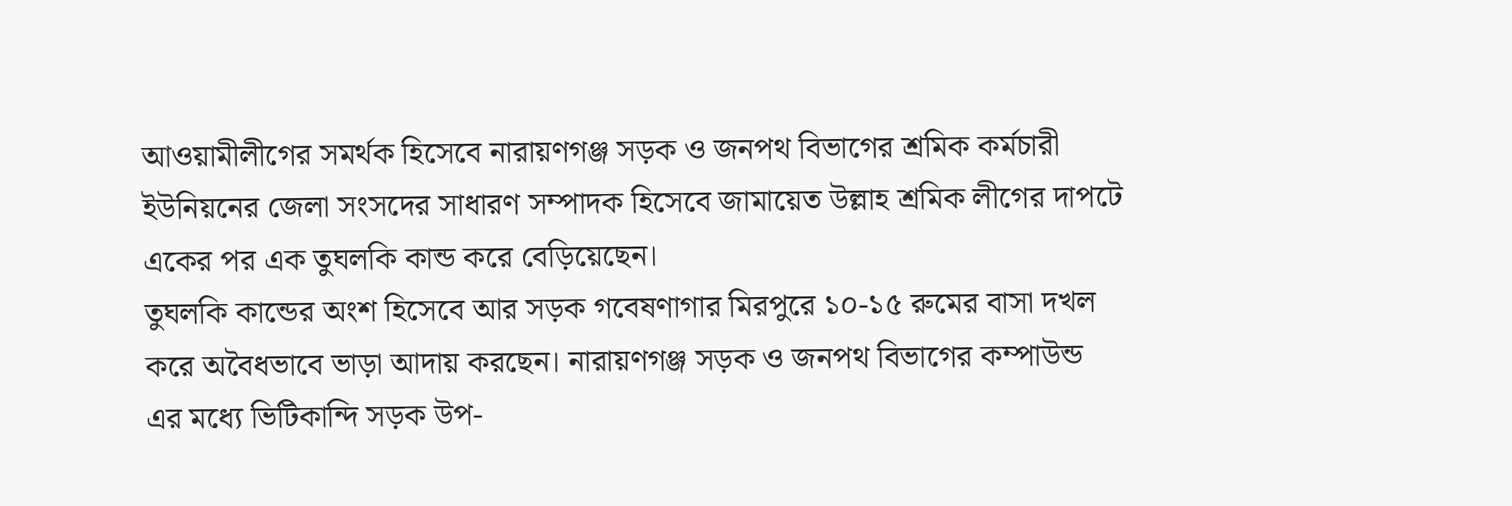আওয়ামীলীগের সমর্থক হিসেবে নারায়ণগঞ্জ সড়ক ও জনপথ বিভাগের শ্রমিক কর্মচারী ইউনিয়নের জেলা সংসদের সাধারণ সম্পাদক হিসেবে জামায়েত উল্লাহ শ্রমিক লীগের দাপটে একের পর এক তুঘলকি কান্ড করে বেড়িয়েছেন।
তুঘলকি কান্ডের অংশ হিসেবে আর সড়ক গবেষণাগার মিরপুরে ১০-১৫ রুমের বাসা দখল করে অবৈধভাবে ভাড়া আদায় করছেন। নারায়ণগঞ্জ সড়ক ও জনপথ বিভাগের কম্পাউন্ড এর মধ্যে ভিটিকান্দি সড়ক উপ-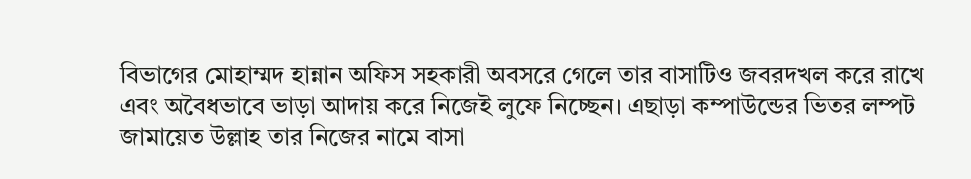বিভাগের মোহাম্মদ হান্নান অফিস সহকারী অবসরে গেলে তার বাসাটিও জবরদখল করে রাখে এবং অবৈধভাবে ভাড়া আদায় করে নিজেই লুফে নিচ্ছেন। এছাড়া কম্পাউন্ডের ভিতর লম্পট জামায়েত উল্লাহ তার নিজের নামে বাসা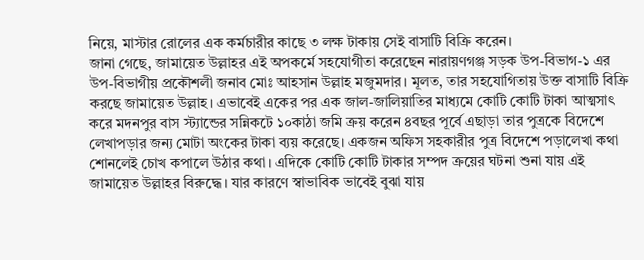নিয়ে, মাস্টার রোলের এক কর্মচারীর কাছে ৩ লক্ষ টাকায় সেই বাসাটি বিক্রি করেন।
জানা গেছে, জামায়েত উল্লাহর এই অপকর্মে সহযোগীতা করেছেন নারায়ণগঞ্জ সড়ক উপ-বিভাগ-১ এর উপ-বিভাগীয় প্রকৌশলী জনাব মোঃ আহসান উল্লাহ মজুমদার। মূলত, তার সহযোগিতায় উক্ত বাসাটি বিক্রি করছে জামায়েত উল্লাহ। এভাবেই একের পর এক জাল-জালিয়াতির মাধ্যমে কোটি কোটি টাকা আত্মসাৎ করে মদনপুর বাস স্ট্যান্ডের সন্নিকটে ১০কাঠা জমি ক্রয় করেন ৪বছর পূর্বে এছাড়া তার পুত্রকে বিদেশে লেখাপড়ার জন্য মোটা অংকের টাকা ব্যয় করেছে। একজন অফিস সহকারীর পুত্র বিদেশে পড়ালেখা কথা শোনলেই চোখ কপালে উঠার কথা। এদিকে কোটি কোটি টাকার সম্পদ ক্রয়ের ঘটনা শুনা যায় এই জামায়েত উল্লাহর বিরুদ্ধে। যার কারণে স্বাভাবিক ভাবেই বুঝা যায়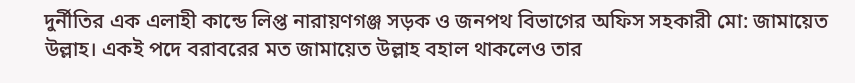দুর্নীতির এক এলাহী কান্ডে লিপ্ত নারায়ণগঞ্জ সড়ক ও জনপথ বিভাগের অফিস সহকারী মো: জামায়েত উল্লাহ। একই পদে বরাবরের মত জামায়েত উল্লাহ বহাল থাকলেও তার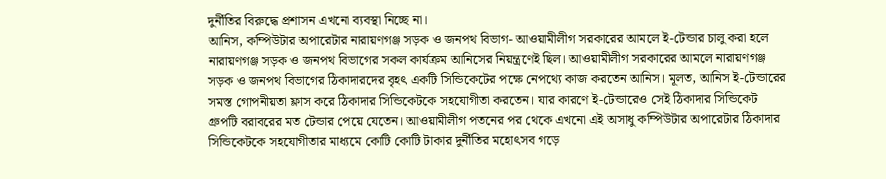দুর্নীতির বিরুদ্ধে প্রশাসন এখনো ব্যবস্থা নিচ্ছে না।
আনিস, কম্পিউটার অপারেটার নারায়ণগঞ্জ সড়ক ও জনপথ বিভাগ- আওয়ামীলীগ সরকারের আমলে ই-টেন্ডার চালু করা হলে নারায়ণগঞ্জ সড়ক ও জনপথ বিভাগের সকল কার্যক্রম আনিসের নিয়ন্ত্রণেই ছিল। আওয়ামীলীগ সরকারের আমলে নারায়ণগঞ্জ সড়ক ও জনপথ বিভাগের ঠিকাদারদের বৃহৎ একটি সিন্ডিকেটের পক্ষে নেপথ্যে কাজ করতেন আনিস। মূলত, আনিস ই-টেন্ডারের সমস্ত গোপনীয়তা ফ্লাস করে ঠিকাদার সিন্ডিকেটকে সহযোগীতা করতেন। যার কারণে ই-টেন্ডারেও সেই ঠিকাদার সিন্ডিকেট গ্রুপটি বরাবরের মত টেন্ডার পেয়ে যেতেন। আওয়ামীলীগ পতনের পর থেকে এখনো এই অসাধু কম্পিউটার অপারেটার ঠিকাদার সিন্ডিকেটকে সহযোগীতার মাধ্যমে কোটি কোটি টাকার দুর্নীতির মহোৎসব গড়ে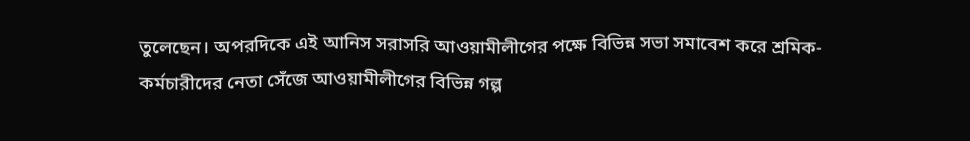তুলেছেন। অপরদিকে এই আনিস সরাসরি আওয়ামীলীগের পক্ষে বিভিন্ন সভা সমাবেশ করে শ্রমিক-কর্মচারীদের নেতা সেঁজে আওয়ামীলীগের বিভিন্ন গল্প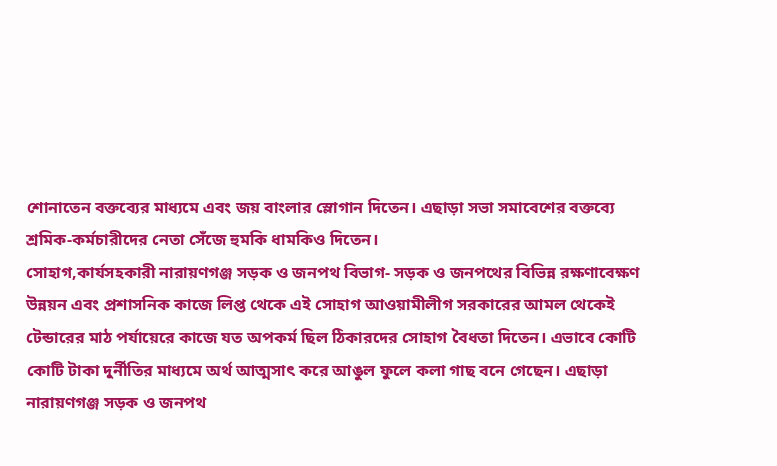শোনাতেন বক্তব্যের মাধ্যমে এবং জয় বাংলার স্লোগান দিতেন। এছাড়া সভা সমাবেশের বক্তব্যে শ্রমিক-কর্মচারীদের নেতা সেঁজে হুমকি ধামকিও দিতেন।
সোহাগ,কার্যসহকারী নারায়ণগঞ্জ সড়ক ও জনপথ বিভাগ- সড়ক ও জনপথের বিভিন্ন রক্ষণাবেক্ষণ উন্নয়ন এবং প্রশাসনিক কাজে লিপ্ত থেকে এই সোহাগ আওয়ামীলীগ সরকারের আমল থেকেই টেন্ডারের মাঠ পর্যায়েরে কাজে যত অপকর্ম ছিল ঠিকারদের সোহাগ বৈধতা দিতেন। এভাবে কোটি কোটি টাকা দুর্নীতির মাধ্যমে অর্থ আত্মসাৎ করে আঙুল ফুলে কলা গাছ বনে গেছেন। এছাড়া নারায়ণগঞ্জ সড়ক ও জনপথ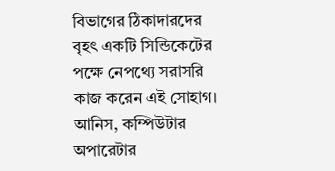বিভাগের ঠিকাদারদের বৃহৎ একটি সিন্ডিকেটের পক্ষে নেপথ্যে সরাসরি কাজ করেন এই সোহাগ।
আনিস, কম্পিউটার অপারেটার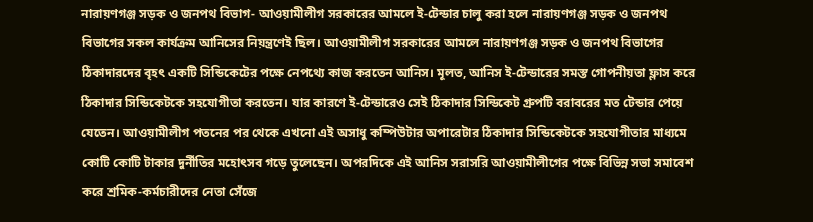নারায়ণগঞ্জ সড়ক ও জনপথ বিভাগ- আওয়ামীলীগ সরকারের আমলে ই-টেন্ডার চালু করা হলে নারায়ণগঞ্জ সড়ক ও জনপথ বিভাগের সকল কার্যক্রম আনিসের নিয়ন্ত্রণেই ছিল। আওয়ামীলীগ সরকারের আমলে নারায়ণগঞ্জ সড়ক ও জনপথ বিভাগের ঠিকাদারদের বৃহৎ একটি সিন্ডিকেটের পক্ষে নেপথ্যে কাজ করতেন আনিস। মূলত, আনিস ই-টেন্ডারের সমস্ত গোপনীয়তা ফ্লাস করে ঠিকাদার সিন্ডিকেটকে সহযোগীতা করতেন। যার কারণে ই-টেন্ডারেও সেই ঠিকাদার সিন্ডিকেট গ্রুপটি বরাবরের মত টেন্ডার পেয়ে যেতেন। আওয়ামীলীগ পতনের পর থেকে এখনো এই অসাধু কম্পিউটার অপারেটার ঠিকাদার সিন্ডিকেটকে সহযোগীতার মাধ্যমে কোটি কোটি টাকার দুর্নীতির মহোৎসব গড়ে তুলেছেন। অপরদিকে এই আনিস সরাসরি আওয়ামীলীগের পক্ষে বিভিন্ন সভা সমাবেশ করে শ্রমিক-কর্মচারীদের নেতা সেঁজে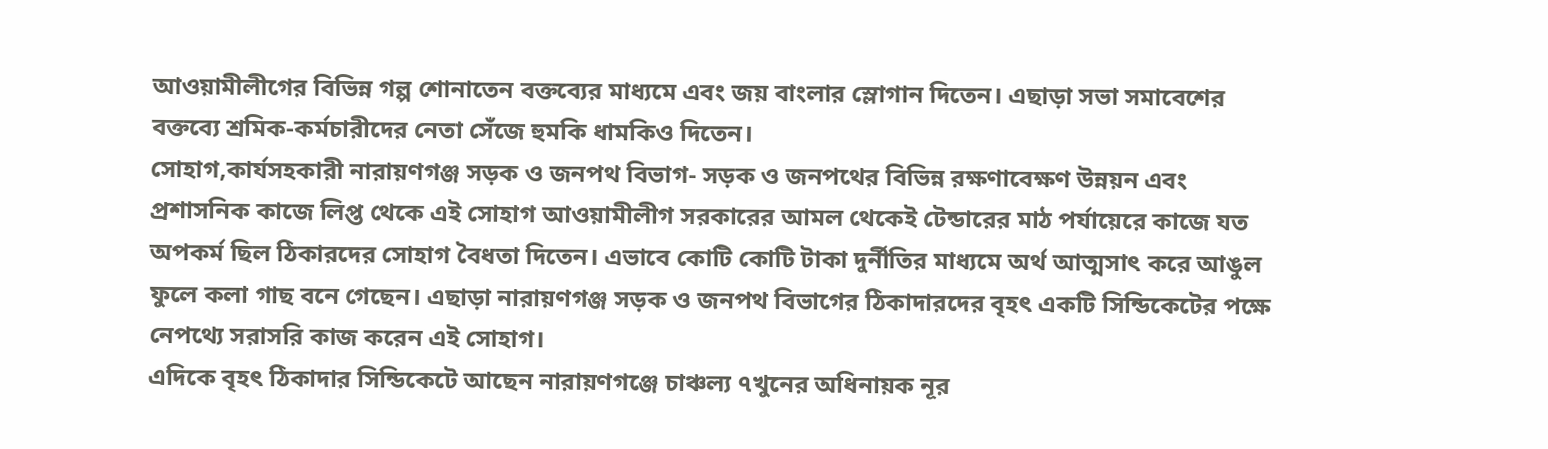আওয়ামীলীগের বিভিন্ন গল্প শোনাতেন বক্তব্যের মাধ্যমে এবং জয় বাংলার স্লোগান দিতেন। এছাড়া সভা সমাবেশের বক্তব্যে শ্রমিক-কর্মচারীদের নেতা সেঁজে হুমকি ধামকিও দিতেন।
সোহাগ,কার্যসহকারী নারায়ণগঞ্জ সড়ক ও জনপথ বিভাগ- সড়ক ও জনপথের বিভিন্ন রক্ষণাবেক্ষণ উন্নয়ন এবং প্রশাসনিক কাজে লিপ্ত থেকে এই সোহাগ আওয়ামীলীগ সরকারের আমল থেকেই টেন্ডারের মাঠ পর্যায়েরে কাজে যত অপকর্ম ছিল ঠিকারদের সোহাগ বৈধতা দিতেন। এভাবে কোটি কোটি টাকা দুর্নীতির মাধ্যমে অর্থ আত্মসাৎ করে আঙুল ফুলে কলা গাছ বনে গেছেন। এছাড়া নারায়ণগঞ্জ সড়ক ও জনপথ বিভাগের ঠিকাদারদের বৃহৎ একটি সিন্ডিকেটের পক্ষে নেপথ্যে সরাসরি কাজ করেন এই সোহাগ।
এদিকে বৃহৎ ঠিকাদার সিন্ডিকেটে আছেন নারায়ণগঞ্জে চাঞ্চল্য ৭খুনের অধিনায়ক নূর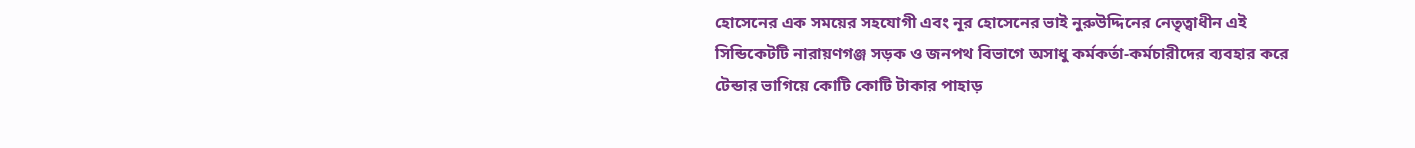হোসেনের এক সময়ের সহযোগী এবং নূর হোসেনের ভাই নুরুউদ্দিনের নেতৃত্বাধীন এই সিন্ডিকেটটি নারায়ণগঞ্জ সড়ক ও জনপথ বিভাগে অসাধু কর্মকর্তা-কর্মচারীদের ব্যবহার করে টেন্ডার ভাগিয়ে কোটি কোটি টাকার পাহাড়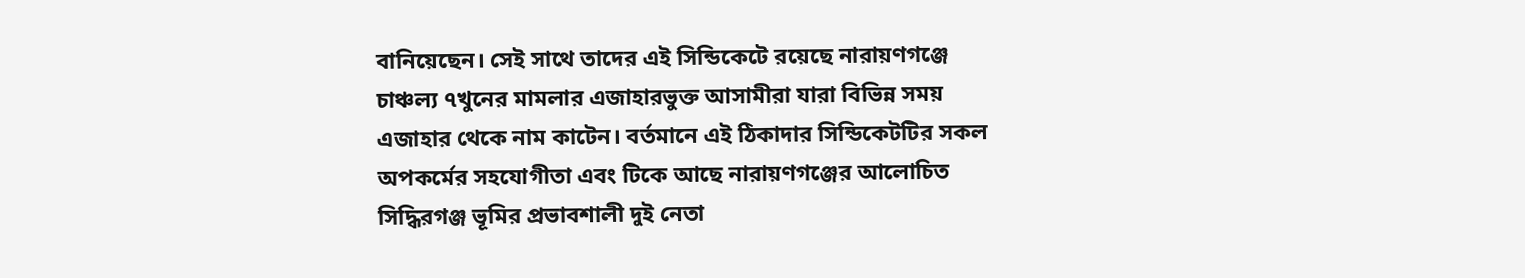বানিয়েছেন। সেই সাথে তাদের এই সিন্ডিকেটে রয়েছে নারায়ণগঞ্জে চাঞ্চল্য ৭খুনের মামলার এজাহারভুক্ত আসামীরা যারা বিভিন্ন সময় এজাহার থেকে নাম কাটেন। বর্তমানে এই ঠিকাদার সিন্ডিকেটটির সকল অপকর্মের সহযোগীতা এবং টিকে আছে নারায়ণগঞ্জের আলোচিত সিদ্ধিরগঞ্জ ভূমির প্রভাবশালী দুই নেতা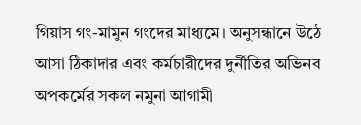গিয়াস গং-মামুন গংদের মাধ্যমে। অনুসন্ধানে উঠে আসা ঠিকাদার এবং কর্মচারীদের দুর্নীতির অভিনব অপকর্মের সকল নমুনা আগামী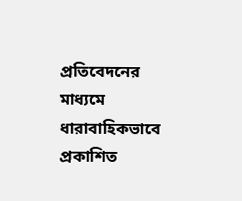প্রতিবেদনের মাধ্যমে ধারাবাহিকভাবে প্রকাশিত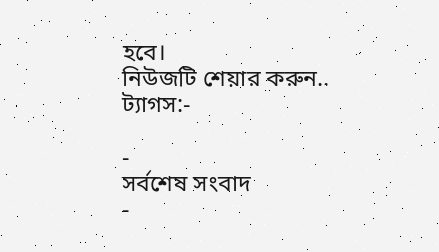হবে।
নিউজটি শেয়ার করুন..
ট্যাগস:-

-
সর্বশেষ সংবাদ
-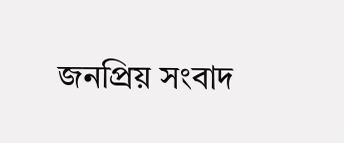জনপ্রিয় সংবাদ